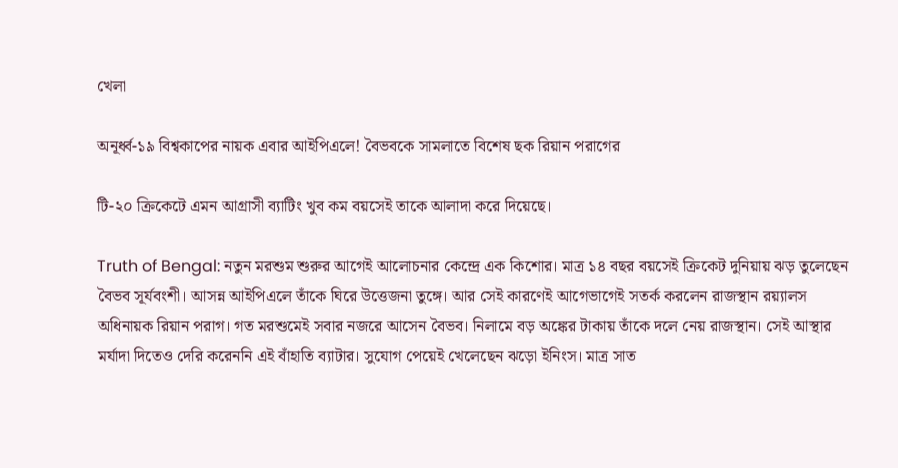খেলা

অনূর্ধ্ব-১৯ বিশ্বকাপের নায়ক এবার আইপিএলে! বৈভবকে সামলাতে বিশেষ ছক রিয়ান পরাগের

টি-২০ ক্রিকেটে এমন আগ্রাসী ব্যাটিং খুব কম বয়সেই তাকে আলাদা করে দিয়েছে।

Truth of Bengal: নতুন মরশুম শুরুর আগেই আলোচনার কেন্দ্রে এক কিশোর। মাত্র ১৪ বছর বয়সেই ক্রিকেট দুনিয়ায় ঝড় তুলেছেন বৈভব সূর্যবংশী। আসন্ন আইপিএলে তাঁকে ঘিরে উত্তেজনা তুঙ্গে। আর সেই কারণেই আগেভাগেই সতর্ক করলেন রাজস্থান রয়্যালস অধিনায়ক রিয়ান পরাগ। গত মরশুমেই সবার নজরে আসেন বৈভব। নিলামে বড় অঙ্কের টাকায় তাঁকে দলে নেয় রাজস্থান। সেই আস্থার মর্যাদা দিতেও দেরি করেননি এই বাঁহাতি ব্যাটার। সুযোগ পেয়েই খেলেছেন ঝড়ো ইনিংস। মাত্র সাত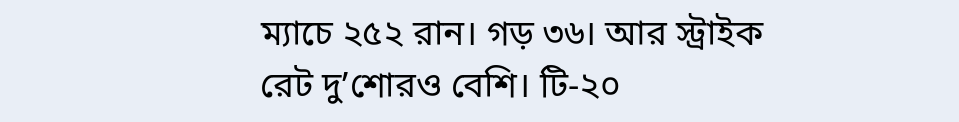ম্যাচে ২৫২ রান। গড় ৩৬। আর স্ট্রাইক রেট দু’শোরও বেশি। টি-২০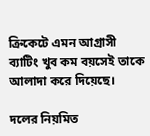ক্রিকেটে এমন আগ্রাসী ব্যাটিং খুব কম বয়সেই তাকে আলাদা করে দিয়েছে।

দলের নিয়মিত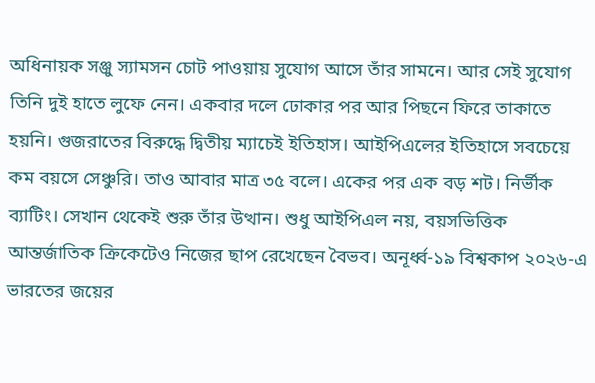অধিনায়ক সঞ্জু স্যামসন চোট পাওয়ায় সুযোগ আসে তাঁর সামনে। আর সেই সুযোগ তিনি দুই হাতে লুফে নেন। একবার দলে ঢোকার পর আর পিছনে ফিরে তাকাতে হয়নি। গুজরাতের বিরুদ্ধে দ্বিতীয় ম্যাচেই ইতিহাস। আইপিএলের ইতিহাসে সবচেয়ে কম বয়সে সেঞ্চুরি। তাও আবার মাত্র ৩৫ বলে। একের পর এক বড় শট। নির্ভীক ব্যাটিং। সেখান থেকেই শুরু তাঁর উত্থান। শুধু আইপিএল নয়, বয়সভিত্তিক আন্তর্জাতিক ক্রিকেটেও নিজের ছাপ রেখেছেন বৈভব। অনূর্ধ্ব-১৯ বিশ্বকাপ ২০২৬-এ ভারতের জয়ের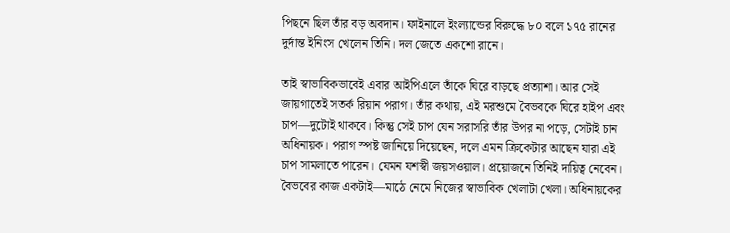পিছনে ছিল তাঁর বড় অবদান। ফাইনালে ইংল্যান্ডের বিরুদ্ধে ৮০ বলে ১৭৫ রানের দুর্দান্ত ইনিংস খেলেন তিনি। দল জেতে একশো রানে।

তাই স্বাভাবিকভাবেই এবার আইপিএলে তাঁকে ঘিরে বাড়ছে প্রত্যাশা। আর সেই জায়গাতেই সতর্ক রিয়ান পরাগ। তাঁর কথায়, এই মরশুমে বৈভবকে ঘিরে হাইপ এবং চাপ—দুটোই থাকবে। কিন্তু সেই চাপ যেন সরাসরি তাঁর উপর না পড়ে, সেটাই চান অধিনায়ক। পরাগ স্পষ্ট জানিয়ে দিয়েছেন, দলে এমন ক্রিকেটার আছেন যারা এই চাপ সামলাতে পারেন। যেমন যশস্বী জয়সওয়াল। প্রয়োজনে তিনিই দায়িত্ব নেবেন। বৈভবের কাজ একটাই—মাঠে নেমে নিজের স্বাভাবিক খেলাটা খেলা। অধিনায়কের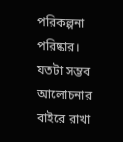পরিকল্পনা পরিষ্কার। যতটা সম্ভব আলোচনার বাইরে রাখা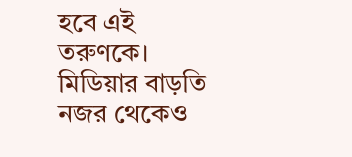হবে এই তরুণকে। মিডিয়ার বাড়তি নজর থেকেও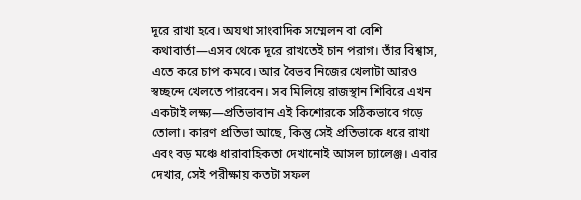দূরে রাখা হবে। অযথা সাংবাদিক সম্মেলন বা বেশি কথাবার্তা—এসব থেকে দূরে রাখতেই চান পরাগ। তাঁর বিশ্বাস, এতে করে চাপ কমবে। আর বৈভব নিজের খেলাটা আরও স্বচ্ছন্দে খেলতে পারবেন। সব মিলিয়ে রাজস্থান শিবিরে এখন একটাই লক্ষ্য—প্রতিভাবান এই কিশোরকে সঠিকভাবে গড়ে তোলা। কারণ প্রতিভা আছে, কিন্তু সেই প্রতিভাকে ধরে রাখা এবং বড় মঞ্চে ধারাবাহিকতা দেখানোই আসল চ্যালেঞ্জ। এবার দেখার, সেই পরীক্ষায় কতটা সফল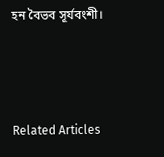হন বৈভব সূর্যবংশী।



Related Articles